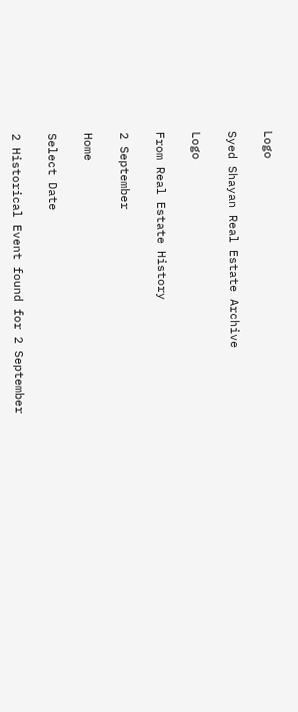Logo

Syed Shayan Real Estate Archive

Logo

From Real Estate History

2 September

Home

Select Date

2 Historical Event found for 2 September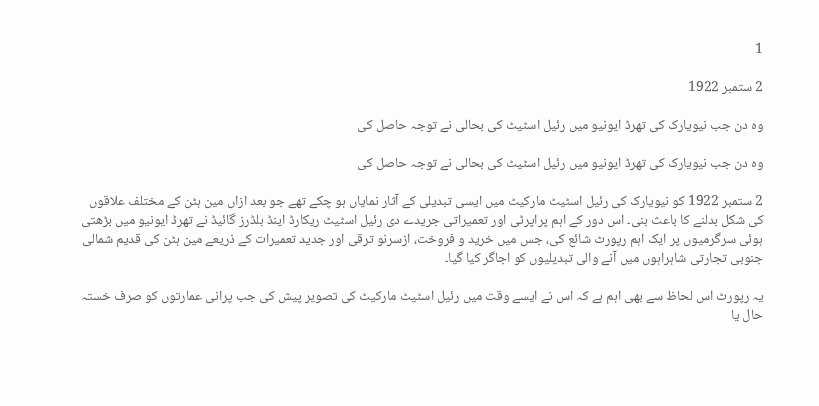1

2 ستمبر 1922

وہ دن جب نیویارک کی تھرڈ ایونیو میں رئیل اسٹیٹ کی بحالی نے توجہ حاصل کی

وہ دن جب نیویارک کی تھرڈ ایونیو میں رئیل اسٹیٹ کی بحالی نے توجہ حاصل کی

2 ستمبر 1922 کو نیویارک کی رئیل اسٹیٹ مارکیٹ میں ایسی تبدیلی کے آثار نمایاں ہو چکے تھے جو بعد ازاں مین ہٹن کے مختلف علاقوں کی شکل بدلنے کا باعث بنی۔ اس دور کے اہم پراپرٹی اور تعمیراتی جریدے دی رئیل اسٹیٹ ریکارڈ اینڈ بلڈرز گائیڈ نے تھرڈ ایونیو میں بڑھتی ہوئی سرگرمیوں پر ایک اہم رپورٹ شائع کی، جس میں خرید و فروخت، ازسرنو ترقی اور جدید تعمیرات کے ذریعے مین ہٹن کی قدیم شمالی جنوبی تجارتی شاہراہوں میں آنے والی تبدیلیوں کو اجاگر کیا گیا۔

یہ رپورٹ اس لحاظ سے بھی اہم ہے کہ اس نے ایسے وقت میں رئیل اسٹیٹ مارکیٹ کی تصویر پیش کی جب پرانی عمارتوں کو صرف خستہ حال یا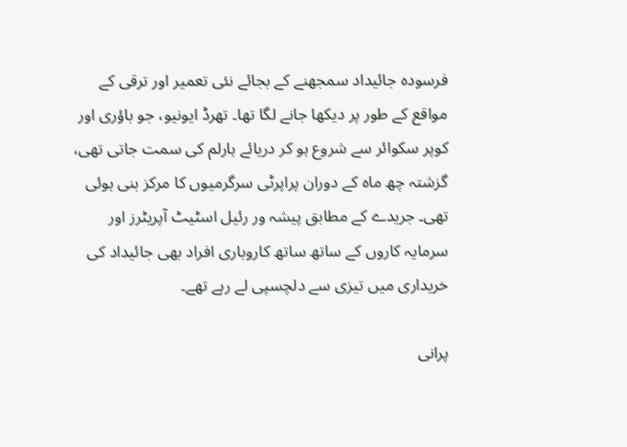فرسودہ جائیداد سمجھنے کے بجائے نئی تعمیر اور ترقی کے مواقع کے طور پر دیکھا جانے لگا تھا۔ تھرڈ ایونیو، جو باؤری اور کوپر سکوائر سے شروع ہو کر دریائے ہارلم کی سمت جاتی تھی، گزشتہ چھ ماہ کے دوران پراپرٹی سرگرمیوں کا مرکز بنی ہوئی تھی۔ جریدے کے مطابق پیشہ ور رئیل اسٹیٹ آپریٹرز اور سرمایہ کاروں کے ساتھ ساتھ کاروباری افراد بھی جائیداد کی خریداری میں تیزی سے دلچسپی لے رہے تھے۔

پرانی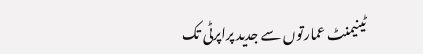ٹینیمنٹ عمارتوں سے جدید پراپرٹی تک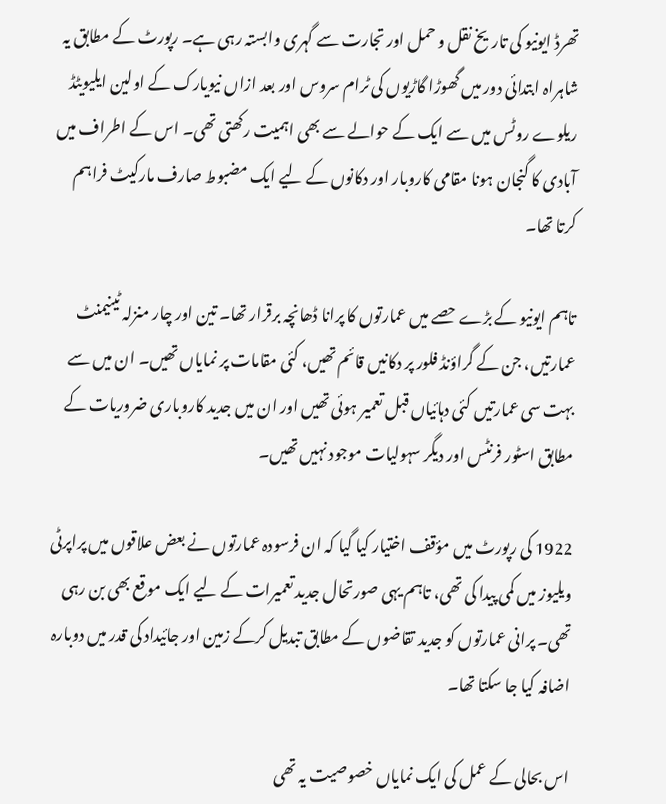تھرڈ ایونیو کی تاریخ نقل و حمل اور تجارت سے گہری وابستہ رہی ہے۔ رپورٹ کے مطابق یہ شاہراہ ابتدائی دور میں گھوڑا گاڑیوں کی ٹرام سروس اور بعد ازاں نیویارک کے اولین ایلیویٹڈ ریلوے روٹس میں سے ایک کے حوالے سے بھی اہمیت رکھتی تھی۔ اس کے اطراف میں آبادی کا گنجان ہونا مقامی کاروبار اور دکانوں کے لیے ایک مضبوط صارف مارکیٹ فراہم کرتا تھا۔

تاہم ایونیو کے بڑے حصے میں عمارتوں کا پرانا ڈھانچہ برقرار تھا۔ تین اور چار منزلہ ٹینیمنٹ عمارتیں، جن کے گراؤنڈ فلور پر دکانیں قائم تھیں، کئی مقامات پر نمایاں تھیں۔ ان میں سے بہت سی عمارتیں کئی دہائیاں قبل تعمیر ہوئی تھیں اور ان میں جدید کاروباری ضروریات کے مطابق اسٹور فرنٹس اور دیگر سہولیات موجود نہیں تھیں۔

1922 کی رپورٹ میں مؤقف اختیار کیا گیا کہ ان فرسودہ عمارتوں نے بعض علاقوں میں پراپرٹی ویلیوز میں کمی پیدا کی تھی، تاہم یہی صورتحال جدید تعمیرات کے لیے ایک موقع بھی بن رہی تھی۔ پرانی عمارتوں کو جدید تقاضوں کے مطابق تبدیل کرکے زمین اور جائیداد کی قدر میں دوبارہ اضافہ کیا جا سکتا تھا۔

اس بحالی کے عمل کی ایک نمایاں خصوصیت یہ تھی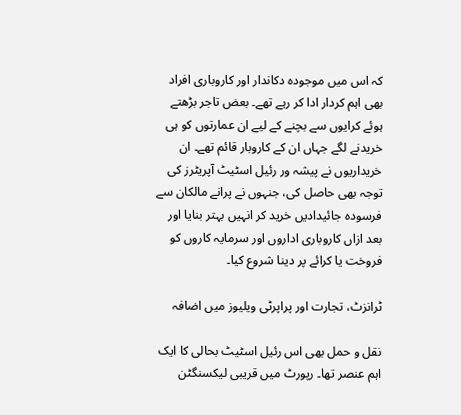کہ اس میں موجودہ دکاندار اور کاروباری افراد بھی اہم کردار ادا کر رہے تھے۔ بعض تاجر بڑھتے ہوئے کرایوں سے بچنے کے لیے ان عمارتوں کو ہی خریدنے لگے جہاں ان کے کاروبار قائم تھے۔ ان خریداریوں نے پیشہ ور رئیل اسٹیٹ آپریٹرز کی توجہ بھی حاصل کی، جنہوں نے پرانے مالکان سے فرسودہ جائیدادیں خرید کر انہیں بہتر بنایا اور بعد ازاں کاروباری اداروں اور سرمایہ کاروں کو فروخت یا کرائے پر دینا شروع کیا۔

ٹرانزٹ، تجارت اور پراپرٹی ویلیوز میں اضافہ

نقل و حمل بھی اس رئیل اسٹیٹ بحالی کا ایک اہم عنصر تھا۔ رپورٹ میں قریبی لیکسنگٹن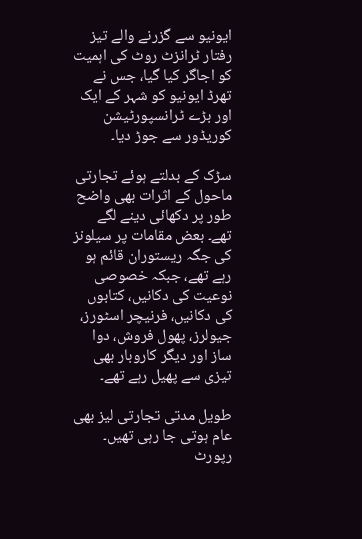ایونیو سے گزرنے والے تیز رفتار ٹرانزٹ روٹ کی اہمیت کو اجاگر کیا گیا، جس نے تھرڈ ایونیو کو شہر کے ایک اور بڑے ٹرانسپورٹیشن کوریڈور سے جوڑ دیا۔

سڑک کے بدلتے ہوئے تجارتی ماحول کے اثرات بھی واضح طور پر دکھائی دینے لگے تھے۔ بعض مقامات پر سیلونز کی جگہ ریستوران قائم ہو رہے تھے، جبکہ خصوصی نوعیت کی دکانیں، کتابوں کی دکانیں، فرنیچر اسٹورز، جیولرز، پھول فروش، دوا ساز اور دیگر کاروبار بھی تیزی سے پھیل رہے تھے۔

طویل مدتی تجارتی لیز بھی عام ہوتی جا رہی تھیں۔ رپورٹ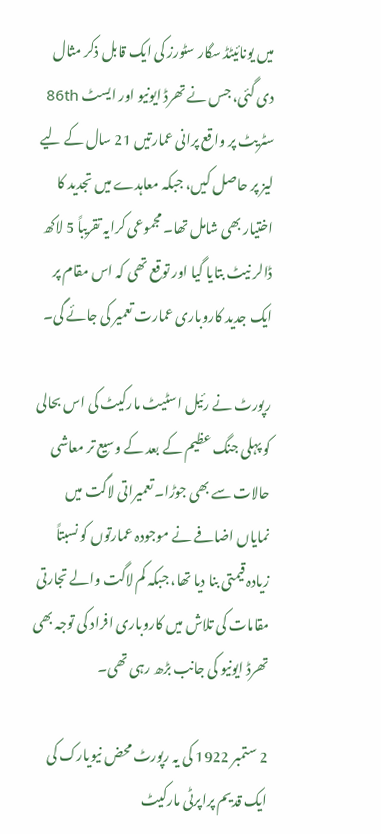میں یونائیٹڈ سگار سٹورز کی ایک قابل ذکر مثال دی گئی، جس نے تھرڈ ایونیو اور ایسٹ 86th سٹریٹ پر واقع پرانی عمارتیں 21 سال کے لیے لیز پر حاصل کیں، جبکہ معاہدے میں تجدید کا اختیار بھی شامل تھا۔ مجموعی کرایہ تقریباً 5 لاکھ ڈالر نیٹ بتایا گیا اور توقع تھی کہ اس مقام پر ایک جدید کاروباری عمارت تعمیر کی جائے گی۔

رپورٹ نے رئیل اسٹیٹ مارکیٹ کی اس بحالی کو پہلی جنگ عظیم کے بعد کے وسیع تر معاشی حالات سے بھی جوڑا۔ تعمیراتی لاگت میں نمایاں اضافے نے موجودہ عمارتوں کو نسبتاً زیادہ قیمتی بنا دیا تھا، جبکہ کم لاگت والے تجارتی مقامات کی تلاش میں کاروباری افراد کی توجہ بھی تھرڈ ایونیو کی جانب بڑھ رہی تھی۔

2 ستمبر 1922 کی یہ رپورٹ محض نیویارک کی ایک قدیم پراپرٹی مارکیٹ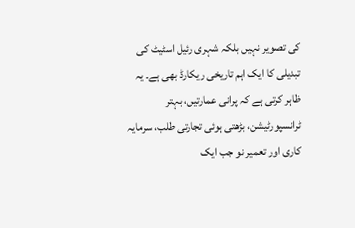کی تصویر نہیں بلکہ شہری رئیل اسٹیٹ کی تبدیلی کا ایک اہم تاریخی ریکارڈ بھی ہے۔ یہ ظاہر کرتی ہے کہ پرانی عمارتیں، بہتر ٹرانسپورٹیشن، بڑھتی ہوئی تجارتی طلب، سرمایہ کاری اور تعمیر نو جب ایک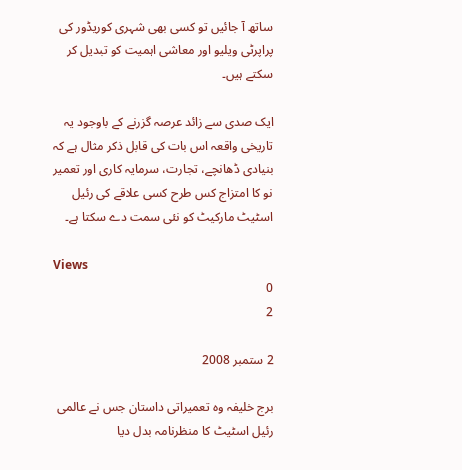ساتھ آ جائیں تو کسی بھی شہری کوریڈور کی پراپرٹی ویلیو اور معاشی اہمیت کو تبدیل کر سکتے ہیں۔

ایک صدی سے زائد عرصہ گزرنے کے باوجود یہ تاریخی واقعہ اس بات کی قابل ذکر مثال ہے کہ بنیادی ڈھانچے، تجارت، سرمایہ کاری اور تعمیر نو کا امتزاج کس طرح کسی علاقے کی رئیل اسٹیٹ مارکیٹ کو نئی سمت دے سکتا ہے۔

Views
0
2

2 ستمبر 2008

برج خلیفہ وہ تعمیراتی داستان جس نے عالمی رئیل اسٹیٹ کا منظرنامہ بدل دیا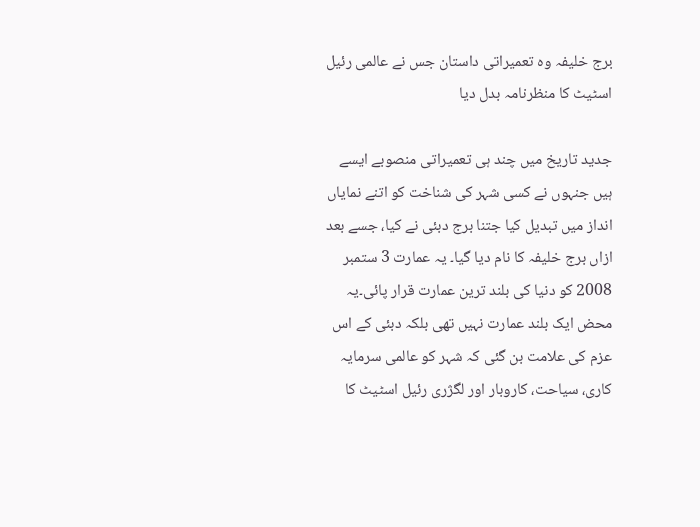برج خلیفہ وہ تعمیراتی داستان جس نے عالمی رئیل اسٹیٹ کا منظرنامہ بدل دیا

جدید تاریخ میں چند ہی تعمیراتی منصوبے ایسے ہیں جنہوں نے کسی شہر کی شناخت کو اتنے نمایاں انداز میں تبدیل کیا جتنا برج دبئی نے کیا، جسے بعد ازاں برج خلیفہ کا نام دیا گیا۔ یہ عمارت 3 ستمبر 2008 کو دنیا کی بلند ترین عمارت قرار پائی۔یہ محض ایک بلند عمارت نہیں تھی بلکہ دبئی کے اس عزم کی علامت بن گئی کہ شہر کو عالمی سرمایہ کاری، سیاحت، کاروبار اور لگژری رئیل اسٹیٹ کا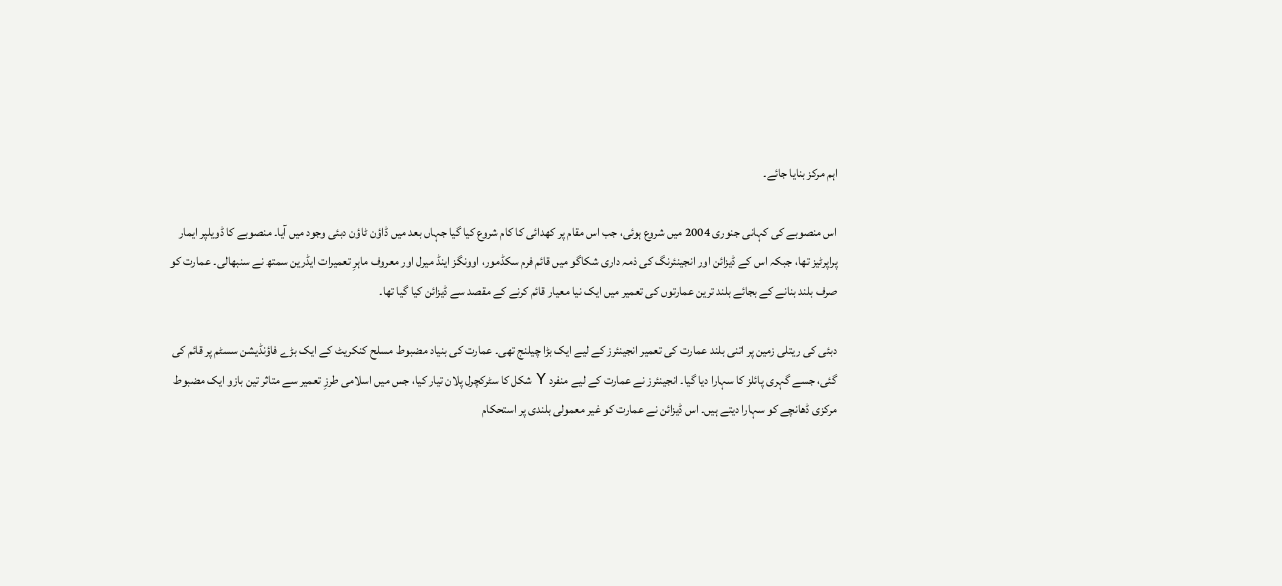اہم مرکز بنایا جائے۔

اس منصوبے کی کہانی جنوری 2004 میں شروع ہوئی، جب اس مقام پر کھدائی کا کام شروع کیا گیا جہاں بعد میں ڈاؤن ٹاؤن دبئی وجود میں آیا۔ منصوبے کا ڈویلپر ایمار پراپرٹیز تھا، جبکہ اس کے ڈیزائن اور انجینئرنگ کی ذمہ داری شکاگو میں قائم فرم سکڈمور، اوونگز اینڈ میرل اور معروف ماہرِ تعمیرات ایڈرین سمتھ نے سنبھالی۔ عمارت کو صرف بلند بنانے کے بجائے بلند ترین عمارتوں کی تعمیر میں ایک نیا معیار قائم کرنے کے مقصد سے ڈیزائن کیا گیا تھا۔

دبئی کی ریتلی زمین پر اتنی بلند عمارت کی تعمیر انجینئرز کے لیے ایک بڑا چیلنج تھی۔ عمارت کی بنیاد مضبوط مسلح کنکریٹ کے ایک بڑے فاؤنڈیشن سسٹم پر قائم کی گئی، جسے گہری پائلز کا سہارا دیا گیا۔ انجینئرز نے عمارت کے لیے منفرد Y شکل کا سٹرکچرل پلان تیار کیا، جس میں اسلامی طرزِ تعمیر سے متاثر تین بازو ایک مضبوط مرکزی ڈھانچے کو سہارا دیتے ہیں۔ اس ڈیزائن نے عمارت کو غیر معمولی بلندی پر استحکام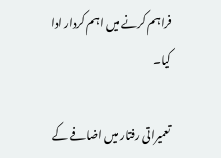فراہم کرنے میں اہم کردار ادا کیا۔

تعمیراتی رفتار میں اضافے کے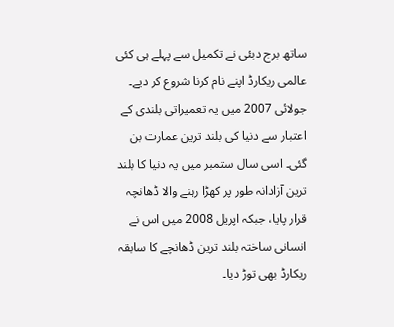ساتھ برج دبئی نے تکمیل سے پہلے ہی کئی عالمی ریکارڈ اپنے نام کرنا شروع کر دیے۔ جولائی 2007 میں یہ تعمیراتی بلندی کے اعتبار سے دنیا کی بلند ترین عمارت بن گئی۔ اسی سال ستمبر میں یہ دنیا کا بلند ترین آزادانہ طور پر کھڑا رہنے والا ڈھانچہ قرار پایا، جبکہ اپریل 2008 میں اس نے انسانی ساختہ بلند ترین ڈھانچے کا سابقہ ریکارڈ بھی توڑ دیا۔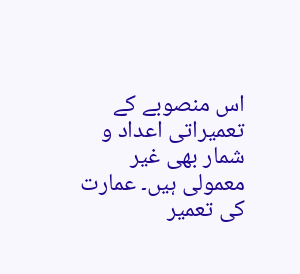اس منصوبے کے تعمیراتی اعداد و شمار بھی غیر معمولی ہیں۔ عمارت کی تعمیر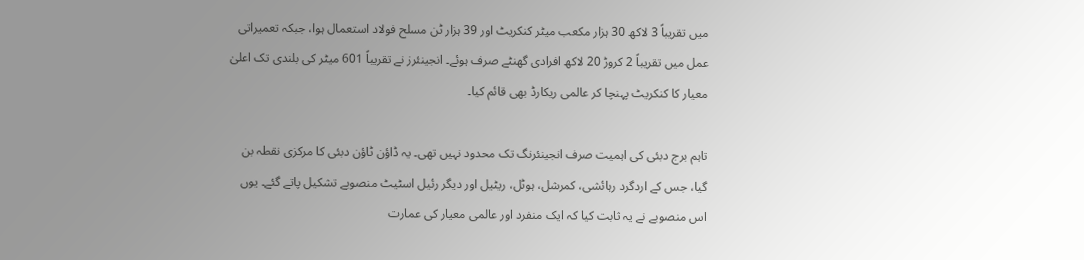میں تقریباً 3 لاکھ 30 ہزار مکعب میٹر کنکریٹ اور 39 ہزار ٹن مسلح فولاد استعمال ہوا، جبکہ تعمیراتی عمل میں تقریباً 2 کروڑ 20 لاکھ افرادی گھنٹے صرف ہوئے۔ انجینئرز نے تقریباً 601 میٹر کی بلندی تک اعلیٰ معیار کا کنکریٹ پہنچا کر عالمی ریکارڈ بھی قائم کیا۔

تاہم برج دبئی کی اہمیت صرف انجینئرنگ تک محدود نہیں تھی۔ یہ ڈاؤن ٹاؤن دبئی کا مرکزی نقطہ بن گیا، جس کے اردگرد رہائشی، کمرشل، ہوٹل، ریٹیل اور دیگر رئیل اسٹیٹ منصوبے تشکیل پاتے گئے۔ یوں اس منصوبے نے یہ ثابت کیا کہ ایک منفرد اور عالمی معیار کی عمارت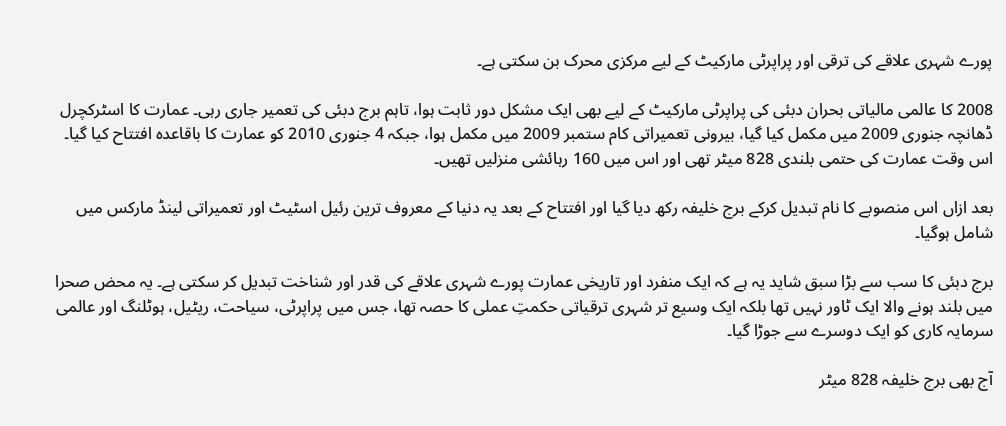پورے شہری علاقے کی ترقی اور پراپرٹی مارکیٹ کے لیے مرکزی محرک بن سکتی ہے۔

2008 کا عالمی مالیاتی بحران دبئی کی پراپرٹی مارکیٹ کے لیے بھی ایک مشکل دور ثابت ہوا، تاہم برج دبئی کی تعمیر جاری رہی۔ عمارت کا اسٹرکچرل ڈھانچہ جنوری 2009 میں مکمل کیا گیا، بیرونی تعمیراتی کام ستمبر 2009 میں مکمل ہوا، جبکہ 4 جنوری 2010 کو عمارت کا باقاعدہ افتتاح کیا گیا۔ اس وقت عمارت کی حتمی بلندی 828 میٹر تھی اور اس میں 160 رہائشی منزلیں تھیں۔

بعد ازاں اس منصوبے کا نام تبدیل کرکے برج خلیفہ رکھ دیا گیا اور افتتاح کے بعد یہ دنیا کے معروف ترین رئیل اسٹیٹ اور تعمیراتی لینڈ مارکس میں شامل ہوگیا۔

برج دبئی کا سب سے بڑا سبق شاید یہ ہے کہ ایک منفرد اور تاریخی عمارت پورے شہری علاقے کی قدر اور شناخت تبدیل کر سکتی ہے۔ یہ محض صحرا میں بلند ہونے والا ایک ٹاور نہیں تھا بلکہ ایک وسیع تر شہری ترقیاتی حکمتِ عملی کا حصہ تھا، جس میں پراپرٹی، سیاحت، ریٹیل، ہوٹلنگ اور عالمی سرمایہ کاری کو ایک دوسرے سے جوڑا گیا۔

آج بھی برج خلیفہ 828 میٹر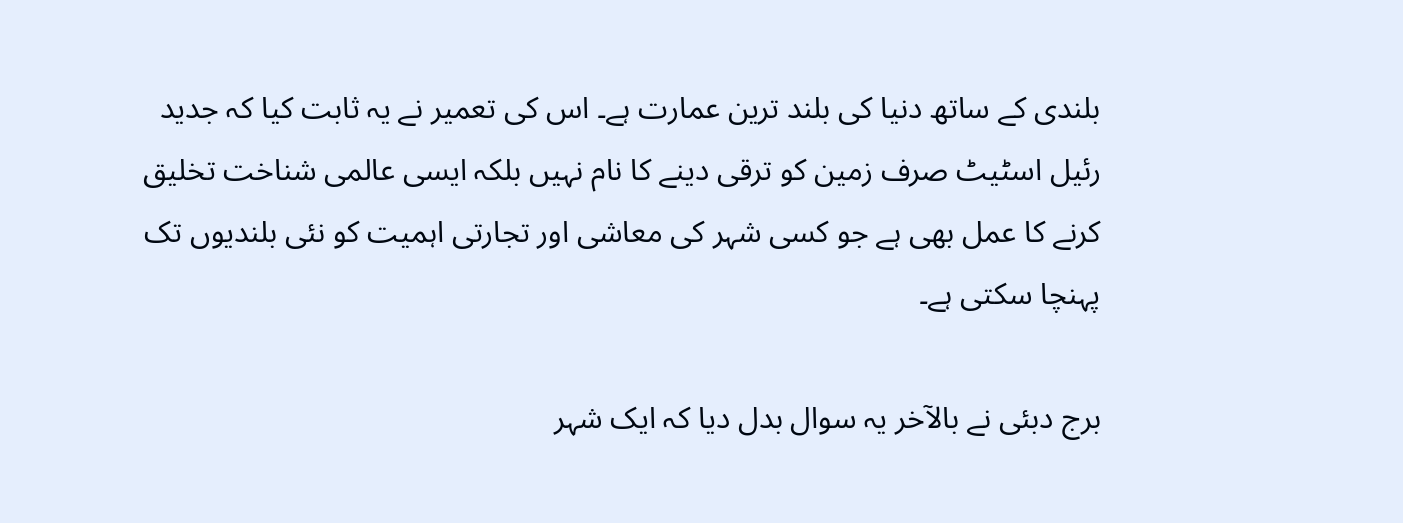بلندی کے ساتھ دنیا کی بلند ترین عمارت ہے۔ اس کی تعمیر نے یہ ثابت کیا کہ جدید رئیل اسٹیٹ صرف زمین کو ترقی دینے کا نام نہیں بلکہ ایسی عالمی شناخت تخلیق کرنے کا عمل بھی ہے جو کسی شہر کی معاشی اور تجارتی اہمیت کو نئی بلندیوں تک پہنچا سکتی ہے۔

برج دبئی نے بالآخر یہ سوال بدل دیا کہ ایک شہر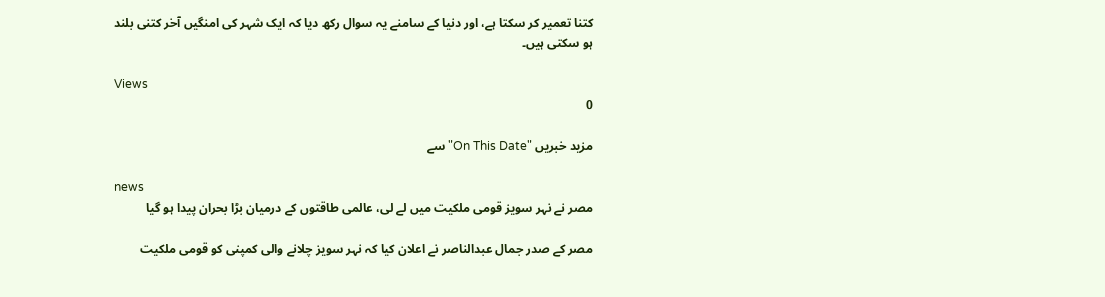کتنا تعمیر کر سکتا ہے، اور دنیا کے سامنے یہ سوال رکھ دیا کہ ایک شہر کی امنگیں آخر کتنی بلند ہو سکتی ہیں۔

Views
0

مزید خبریں "On This Date" سے

news
مصر نے نہر سویز قومی ملکیت میں لے لی، عالمی طاقتوں کے درمیان بڑا بحران پیدا ہو گیا

مصر کے صدر جمال عبدالناصر نے اعلان کیا کہ نہر سویز چلانے والی کمپنی کو قومی ملکیت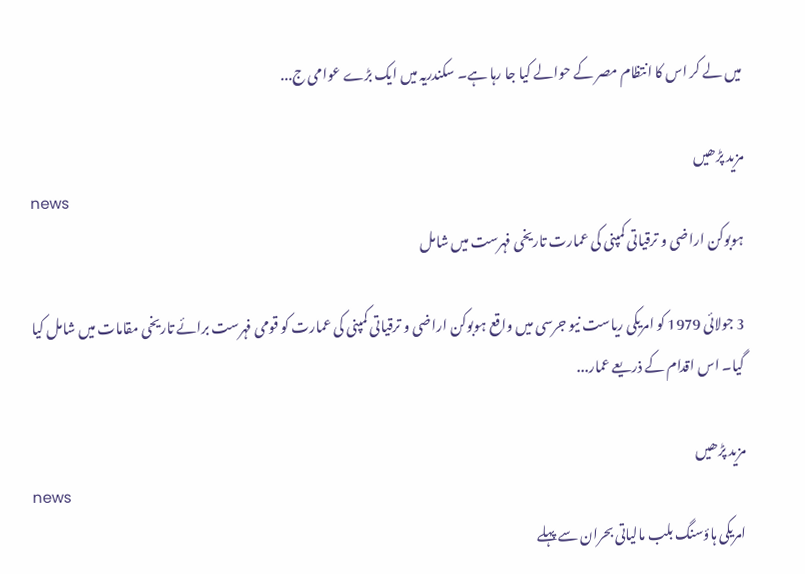میں لے کر اس کا انتظام مصر کے حوالے کیا جا رہا ہے۔ سکندریہ میں ایک بڑے عوامی ج...

مزید پڑھیں
news
ہوبوکن اراضی و ترقیاتی کمپنی کی عمارت تاریخی فہرست میں شامل

3 جولائی 1979 کو امریکی ریاست نیو جرسی میں واقع ہوبوکن اراضی و ترقیاتی کمپنی کی عمارت کو قومی فہرست برائے تاریخی مقامات میں شامل کیا گیا۔ اس اقدام کے ذریعے عمار...

مزید پڑھیں
news
امریکی ہاؤسنگ بلب مالیاتی بحران سے پہلے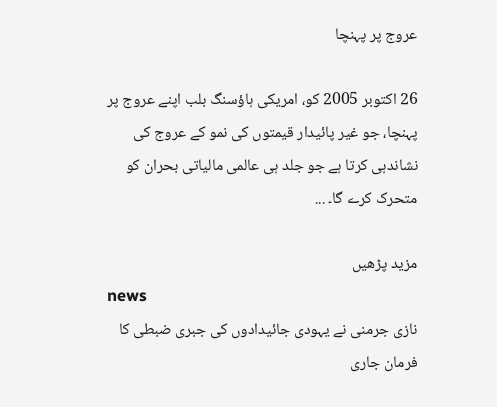عروج پر پہنچا

26 اکتوبر 2005 کو، امریکی ہاؤسنگ بلب اپنے عروج پر پہنچا، جو غیر پائیدار قیمتوں کی نمو کے عروج کی نشاندہی کرتا ہے جو جلد ہی عالمی مالیاتی بحران کو متحرک کرے گا۔ ...

مزید پڑھیں
news
نازی جرمنی نے یہودی جائیدادوں کی جبری ضبطی کا فرمان جاری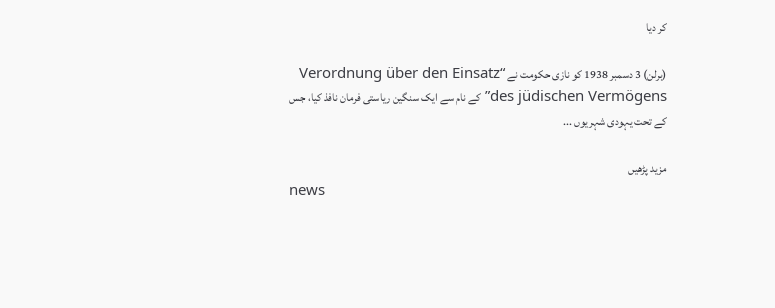کر دیا

(برلن) 3 دسمبر 1938 کو نازی حکومت نے “Verordnung über den Einsatz des jüdischen Vermögens” کے نام سے ایک سنگین ریاستی فرمان نافذ کیا، جس کے تحت یہودی شہریوں ...

مزید پڑھیں
news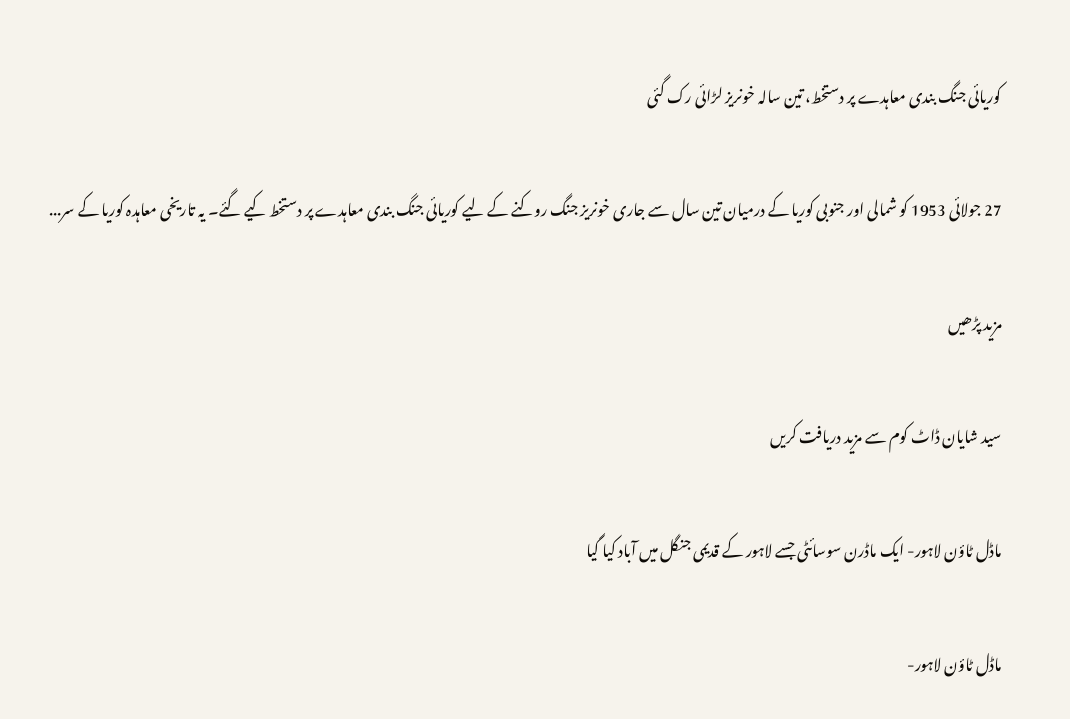کوریائی جنگ بندی معاہدے پر دستخط، تین سالہ خونریز لڑائی رک گئی

27 جولائی 1953 کو شمالی اور جنوبی کوریا کے درمیان تین سال سے جاری خونریز جنگ روکنے کے لیے کوریائی جنگ بندی معاہدے پر دستخط کیے گئے۔ یہ تاریخی معاہدہ کوریا کے سر...

مزید پڑھیں

سید شایان ڈاٹ کوم سے مزید دریافت کریں

ماڈل ٹاؤن لاہور- ایک ماڈرن سوسائٹی جسے لاہور کے قدیمی جنگل میں آباد کیا گیا

ماڈل ٹاؤن لاہور-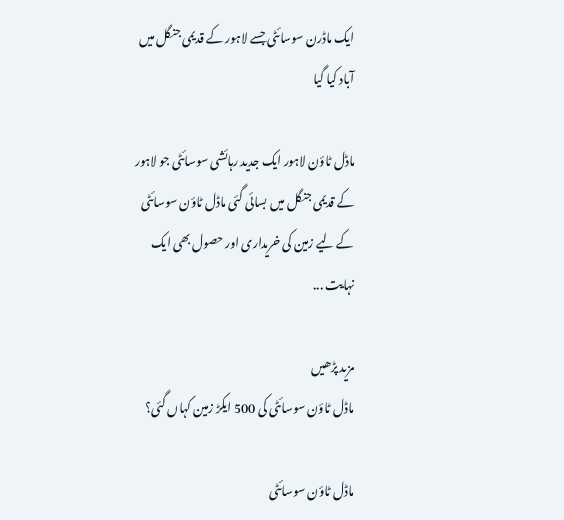ایک ماڈرن سوسائٹی جسے لاہور کے قدیمی جنگل میں آباد کیا گیا

ماڈل ٹاؤن لاہور ایک جدید رہائشی سوسائٹی جو لاہور کے قدیمی جنگل میں بسائی گئی ماڈل ٹاؤن سوسائٹی کے لیے زمین کی خریداری اور حصول بھی ایک نہایت ...

مزید پڑھیں
ماڈل ٹاؤن سوسائٹی کی 500 ایکڑ زمین کہاں گئی؟

ماڈل ٹاؤن سوسائٹی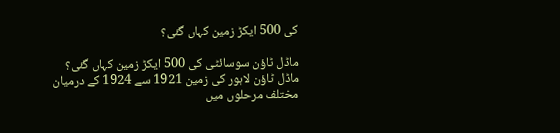کی 500 ایکڑ زمین کہاں گئی؟

ماڈل ٹاؤن سوسائٹی کی 500 ایکڑ زمین کہاں گئی؟ ماڈل ٹاؤن لاہور کی زمین 1921 سے 1924 کے درمیان مختلف مرحلوں میں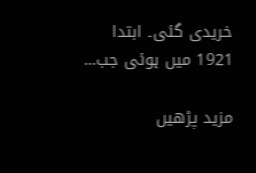خریدی گئی۔ ابتدا 1921 میں ہوئی جب...

مزید پڑھیں